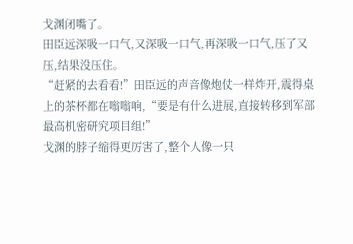戈渊闭嘴了。
田臣远深吸一口气,又深吸一口气,再深吸一口气,压了又压,结果没压住。
“赶紧的去看看!”田臣远的声音像炮仗一样炸开,震得桌上的茶杯都在嗡嗡响,“要是有什么进展,直接转移到军部最高机密研究项目组!”
戈渊的脖子缩得更厉害了,整个人像一只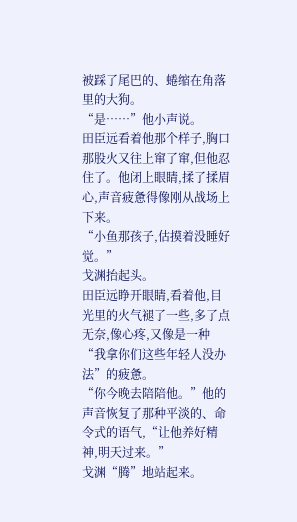被踩了尾巴的、蜷缩在角落里的大狗。
“是……”他小声说。
田臣远看着他那个样子,胸口那股火又往上窜了窜,但他忍住了。他闭上眼睛,揉了揉眉心,声音疲惫得像刚从战场上下来。
“小鱼那孩子,估摸着没睡好觉。”
戈渊抬起头。
田臣远睁开眼睛,看着他,目光里的火气褪了一些,多了点无奈,像心疼,又像是一种“我拿你们这些年轻人没办法”的疲惫。
“你今晚去陪陪他。”他的声音恢复了那种平淡的、命令式的语气,“让他养好精神,明天过来。”
戈渊“腾”地站起来。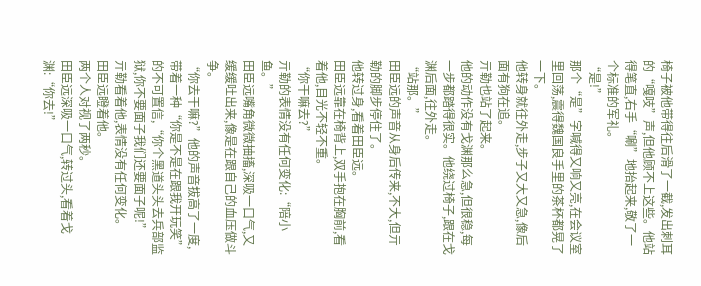椅子被他带得往后滑了一截,发出刺耳的“嘎吱”声,但他顾不上这些。他站得笔直,右手“唰”地抬起来,敬了一个标准的军礼。
“是!”
那个“是”字喊得又响又亮,在会议室里回荡,震得魏国良手里的茶杯都晃了一下。
他转身就往外走,步子又大又急,像后面有狗在追。
亓勒也站了起来。
他的动作没有戈渊那么急,但很稳,每一步都踏得很实。他绕过椅子,跟在戈渊后面,往外走。
“站那。”
田臣远的声音从身后传来,不大,但亓勒的脚步停住了。
他转过身,看着田臣远。
田臣远靠在椅背上,双手抱在胸前,看着他,目光不轻不重。
“你干嘛去?”
亓勒的表情没有任何变化:“陪小鱼。”
田臣远嘴角微微抽搐,深吸一口气,又缓缓吐出来,像是在跟自己的血压做斗争。
“你去干嘛?”他的声音拔高了一度,带着一种“你是不是在跟我开玩笑”的不可置信,“你个黑道头头去兵部监狱,你不要面子我们还要面子呢!”
亓勒看着他,表情没有任何变化。
田臣远瞪着他。
两个人对视了两秒。
田臣远深吸一口气,转过头,看着戈渊:“你去!”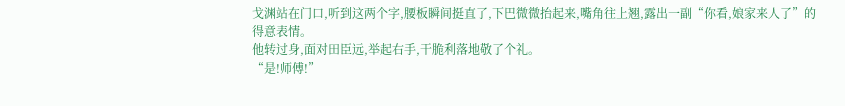戈渊站在门口,听到这两个字,腰板瞬间挺直了,下巴微微抬起来,嘴角往上翘,露出一副“你看,娘家来人了”的得意表情。
他转过身,面对田臣远,举起右手,干脆利落地敬了个礼。
“是!师傅!”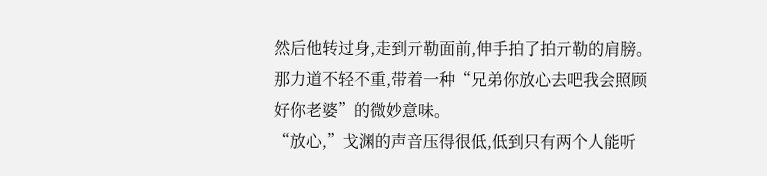然后他转过身,走到亓勒面前,伸手拍了拍亓勒的肩膀。那力道不轻不重,带着一种“兄弟你放心去吧我会照顾好你老婆”的微妙意味。
“放心,”戈渊的声音压得很低,低到只有两个人能听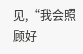见,“我会照顾好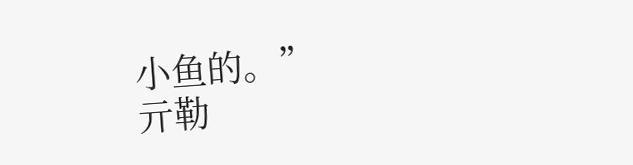小鱼的。”
亓勒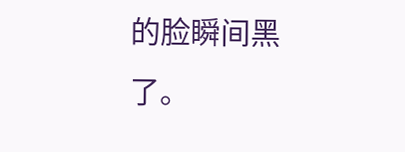的脸瞬间黑了。